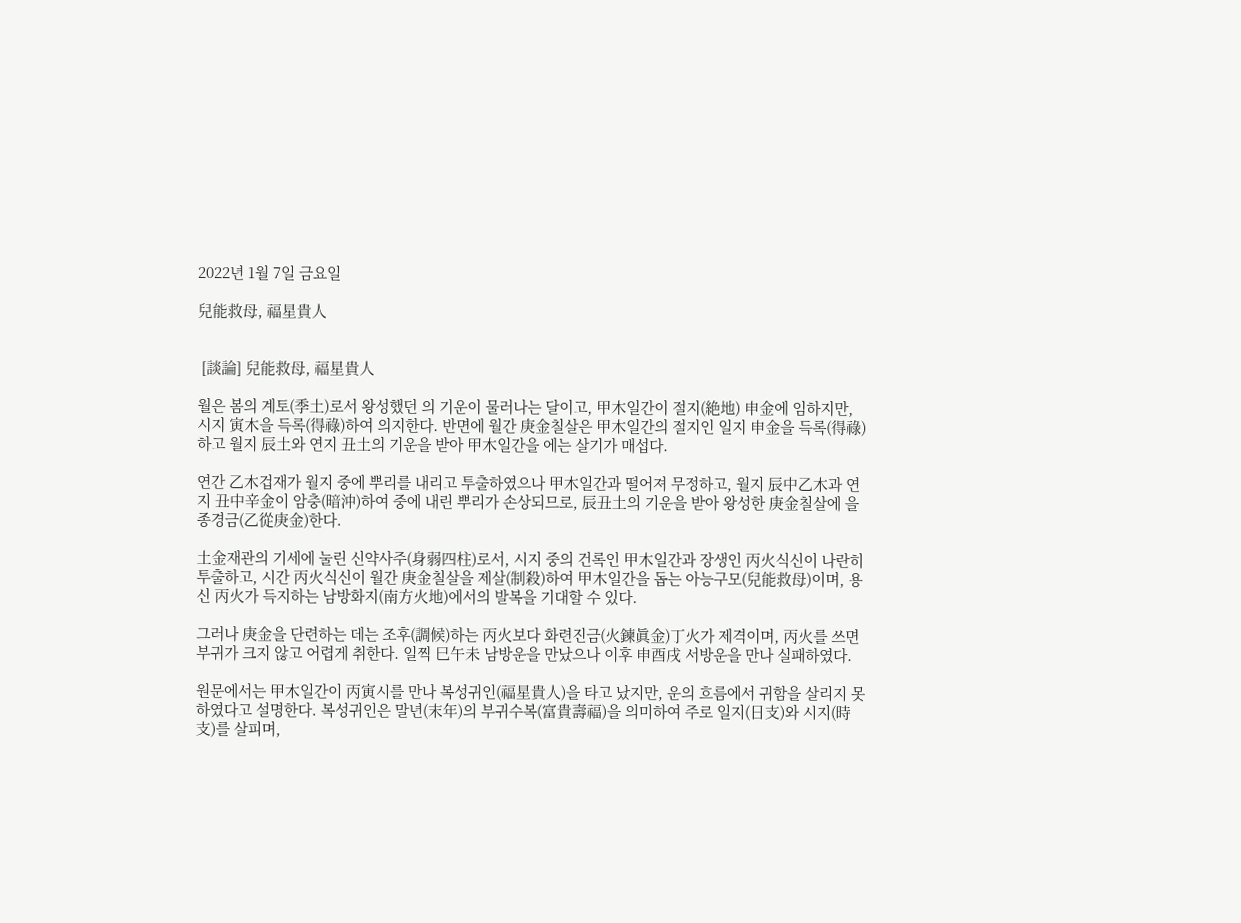2022년 1월 7일 금요일

兒能救母, 福星貴人


 [談論] 兒能救母, 福星貴人

월은 봄의 계토(季土)로서 왕성했던 의 기운이 물러나는 달이고, 甲木일간이 절지(絶地) 申金에 임하지만, 시지 寅木을 득록(得祿)하여 의지한다. 반면에 월간 庚金칠살은 甲木일간의 절지인 일지 申金을 득록(得祿)하고 월지 辰土와 연지 丑土의 기운을 받아 甲木일간을 에는 살기가 매섭다.

연간 乙木겁재가 월지 중에 뿌리를 내리고 투출하였으나 甲木일간과 떨어져 무정하고, 월지 辰中乙木과 연지 丑中辛金이 암충(暗沖)하여 중에 내린 뿌리가 손상되므로, 辰丑土의 기운을 받아 왕성한 庚金칠살에 을종경금(乙從庚金)한다.

土金재관의 기세에 눌린 신약사주(身弱四柱)로서, 시지 중의 건록인 甲木일간과 장생인 丙火식신이 나란히 투출하고, 시간 丙火식신이 월간 庚金칠살을 제살(制殺)하여 甲木일간을 돕는 아능구모(兒能救母)이며, 용신 丙火가 득지하는 남방화지(南方火地)에서의 발복을 기대할 수 있다.

그러나 庚金을 단련하는 데는 조후(調候)하는 丙火보다 화련진금(火鍊眞金)丁火가 제격이며, 丙火를 쓰면 부귀가 크지 않고 어렵게 취한다. 일찍 巳午未 남방운을 만났으나 이후 申酉戌 서방운을 만나 실패하였다.

원문에서는 甲木일간이 丙寅시를 만나 복성귀인(福星貴人)을 타고 났지만, 운의 흐름에서 귀함을 살리지 못하였다고 설명한다. 복성귀인은 말년(末年)의 부귀수복(富貴壽福)을 의미하여 주로 일지(日支)와 시지(時支)를 살피며,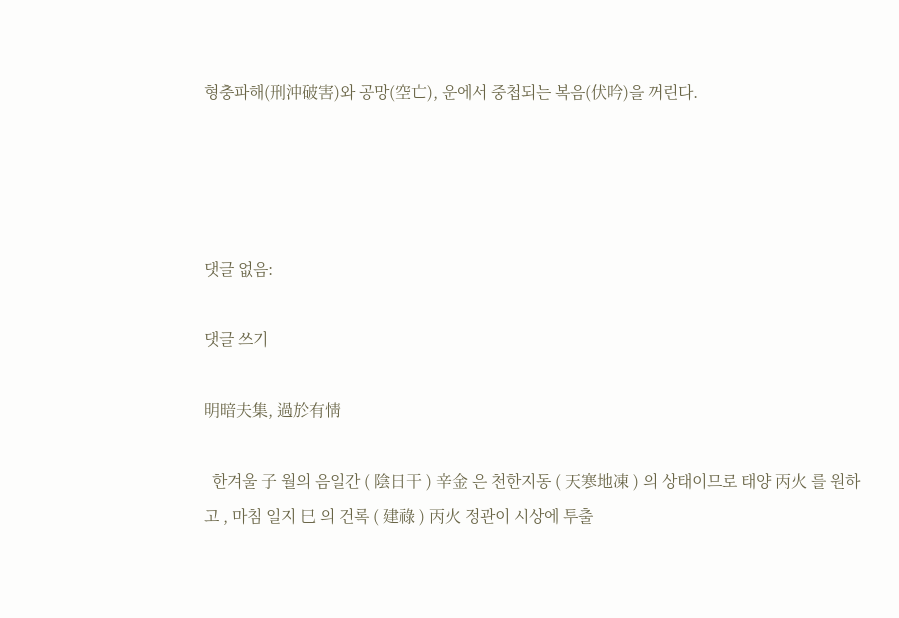형충파해(刑沖破害)와 공망(空亡), 운에서 중첩되는 복음(伏吟)을 꺼린다.




댓글 없음:

댓글 쓰기

明暗夫集, 過於有情

  한겨울 子 월의 음일간 ( 陰日干 ) 辛金 은 천한지동 ( 天寒地凍 ) 의 상태이므로 태양 丙火 를 원하고 , 마침 일지 巳 의 건록 ( 建祿 ) 丙火 정관이 시상에 투출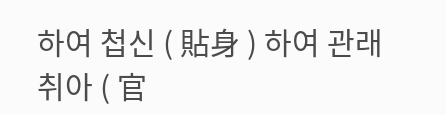하여 첩신 ( 貼身 ) 하여 관래취아 ( 官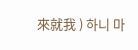來就我 ) 하니 마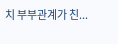치 부부관계가 친...